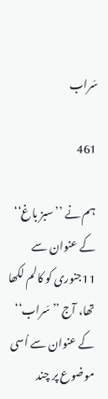سَراب

461

ہم نے ’’سبز باغ‘‘ کے عنوان سے 11جنوری کو کالم لکھا تھا، آج ’’سَراب‘‘ کے عنوان سے اُسی موضوع پر چند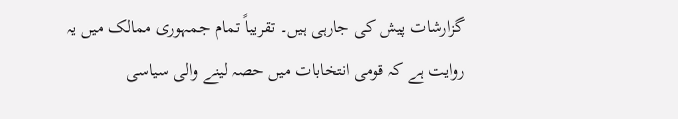گزارشات پیش کی جارہی ہیں۔ تقریباً تمام جمہوری ممالک میں یہ روایت ہے کہ قومی انتخابات میں حصہ لینے والی سیاسی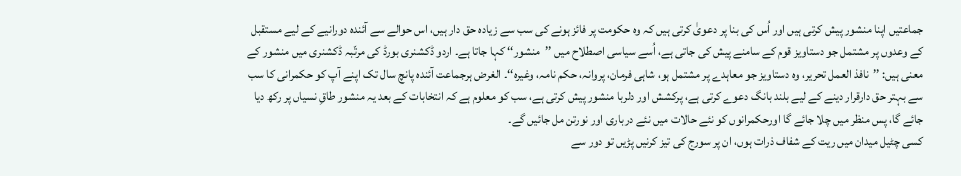جماعتیں اپنا منشور پیش کرتی ہیں اور اُس کی بنا پر دعویٰ کرتی ہیں کہ وہ حکومت پر فائز ہونے کی سب سے زیادہ حق دار ہیں، اس حوالے سے آئندہ دورانیے کے لیے مستقبل کے وعدوں پر مشتمل جو دستاویز قوم کے سامنے پیش کی جاتی ہے، اُسے سیاسی اصطلاح میں ’’منشور‘‘ کہا جاتا ہے۔ اردو ڈکشنری بورڈ کی مرتّبہ ڈکشنری میں منشور کے معنی ہیں: ’’نافذ العمل تحریر، وہ دستاویز جو معاہدے پر مشتمل ہو، شاہی فرمان، پروانہ، حکم نامہ، وغیرہ‘‘۔ الغرض ہرجماعت آئندہ پانچ سال تک اپنے آپ کو حکمرانی کا سب سے بہتر حق دارقرار دینے کے لیے بلند بانگ دعوے کرتی ہے، پرکشش اور دلربا منشور پیش کرتی ہے، سب کو معلوم ہے کہ انتخابات کے بعد یہ منشور طاقِ نسیاں پر رکھ دیا جائے گا، پس منظر میں چلا جائے گا اورحکمرانوں کو نئے حالات میں نئے درباری اور نورتن مل جائیں گے۔
کسی چٹیل میدان میں ریت کے شفاف ذرات ہوں، ان پر سورج کی تیز کرنیں پڑیں تو دور سے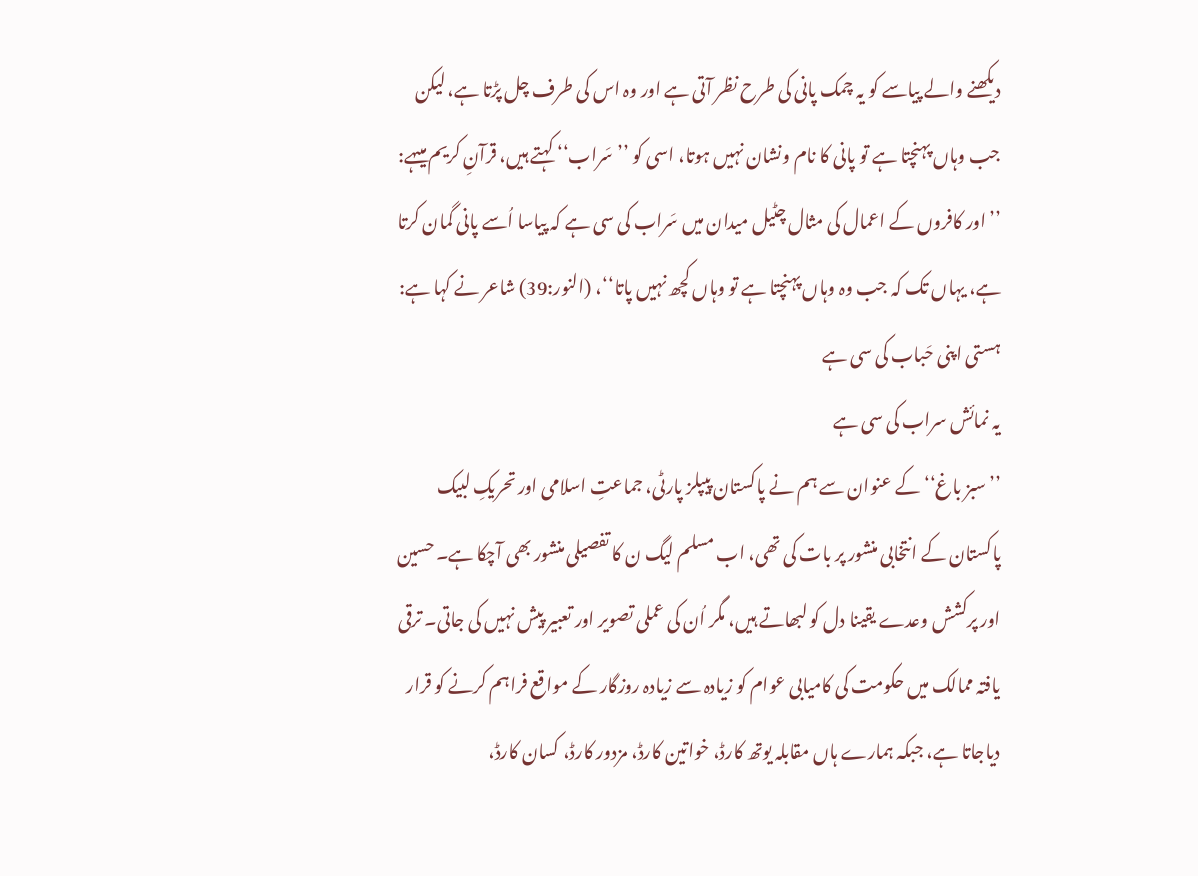دیکھنے والے پیاسے کو یہ چمک پانی کی طرح نظر آتی ہے اور وہ اس کی طرف چل پڑتا ہے، لیکن جب وہاں پہنچتا ہے تو پانی کا نام ونشان نہیں ہوتا، اسی کو ’’سَراب‘‘ کہتے ہیں، قرآنِ کریم میںہے: ’’اور کافروں کے اعمال کی مثال چٹیل میدان میں سَراب کی سی ہے کہ پیاسا اُسے پانی گمان کرتا ہے، یہاں تک کہ جب وہ وہاں پہنچتا ہے تو وہاں کچھ نہیں پاتا‘‘، (النور:39) شاعر نے کہا ہے:
ہستی اپنی حَباب کی سی ہے
یہ نمائش سراب کی سی ہے
’’سبز باغ‘‘ کے عنوان سے ہم نے پاکستان پیپلز پارٹی، جماعتِ اسلامی اور تحریکِ لبیک پاکستان کے انتخابی منشور پر بات کی تھی، اب مسلم لیگ ن کا تفصیلی منشور بھی آچکا ہے۔ حسین اور پرکشش وعدے یقینا دل کو لبھاتے ہیں، مگر اُن کی عملی تصویر اور تعبیر پیش نہیں کی جاتی۔ ترقی یافتہ ممالک میں حکومت کی کامیابی عوام کو زیادہ سے زیادہ روزگار کے مواقع فراہم کرنے کو قرار دیاجاتا ہے، جبکہ ہمارے ہاں مقابلہ یوتھ کارڈ، خواتین کارڈ، مزدور کارڈ، کسان کارڈ،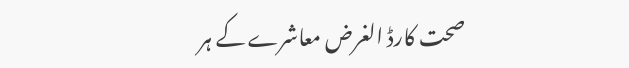صحت کارڈ الغرض معاشرے کے ہر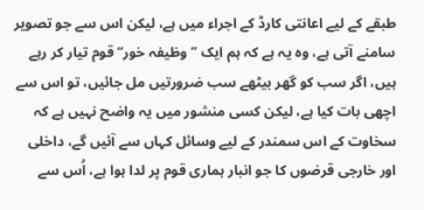طبقے کے لیے اعانتی کارڈ کے اجراء میں ہے، لیکن اس سے جو تصویر سامنے آتی ہے، وہ یہ ہے کہ ہم ایک ’’وظیفہ خور‘‘ قوم تیار کر رہے ہیں، اگر سب کو گھر بیٹھے سب ضرورتیں مل جائیں، تو اس سے اچھی بات کیا ہے، لیکن کسی منشور میں یہ واضح نہیں ہے کہ سخاوت کے اس سمندر کے لیے وسائل کہاں سے آئیں گے، داخلی اور خارجی قرضوں کا جو انبار ہماری قوم پر لدا ہوا ہے، اُس سے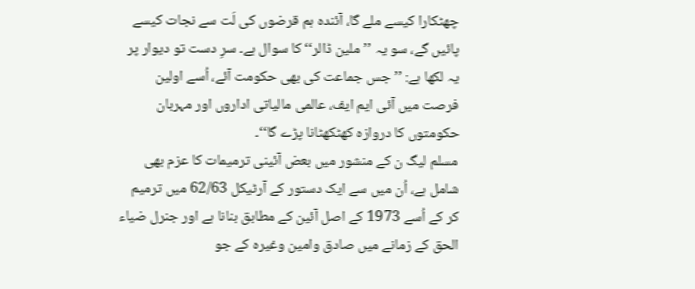چھٹکارا کیسے ملے گا، آئندہ ہم قرضوں کی لَت سے نجات کیسے پائیں گے، سو یہ ’’ملین ڈالر‘‘ کا سوال ہے۔ سرِ دست تو دیوار پر یہ لکھا ہے: ’’جس جماعت کی بھی حکومت آئے، اُسے اولین فرصت میں آئی ایم ایف، عالمی مالیاتی اداروں اور مہربان حکومتوں کا دروازہ کھٹکھٹانا پڑے گا‘‘۔
مسلم لیگ ن کے منشور میں بعض آئینی ترمیمات کا عزم بھی شامل ہے، اُن میں سے ایک دستور کے آرٹیکل 62/63 میں ترمیم کر کے اُسے 1973 کے اصل آئین کے مطابق بنانا ہے اور جنرل ضیاء الحق کے زمانے میں صادق وامین وغیرہ کے جو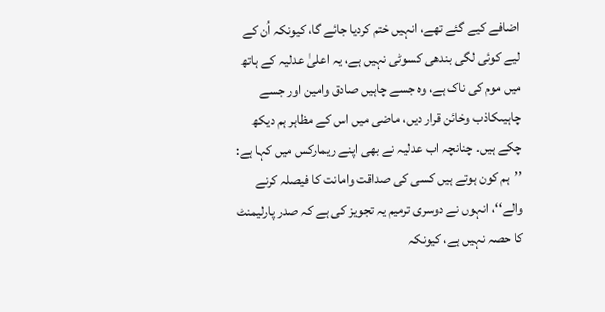اضافے کیے گئے تھے، انہیں ختم کردیا جائے گا، کیونکہ اُن کے لیے کوئی لگی بندھی کسوٹی نہیں ہے، یہ اعلیٰ عدلیہ کے ہاتھ میں موم کی ناک ہے، وہ جسے چاہیں صادق وامین اور جسے چاہیںکاذب وخائن قرار دیں، ماضی میں اس کے مظاہر ہم دیکھ چکے ہیں۔ چنانچہ اب عدلیہ نے بھی اپنے ریمارکس میں کہا ہے: ’’ہم کون ہوتے ہیں کسی کی صداقت وامانت کا فیصلہ کرنے والے‘‘، انہوں نے دوسری ترمیم یہ تجویز کی ہے کہ صدر پارلیمنٹ کا حصہ نہیں ہے، کیونکہ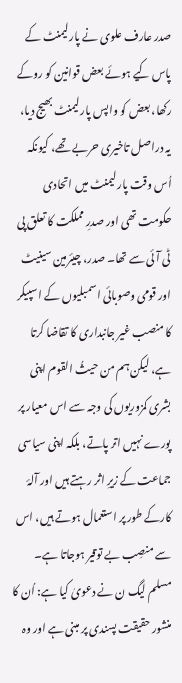صدر عارف علوی نے پارلیمنٹ کے پاس کیے ہوئے بعض قوانین کو روکے رکھا، بعض کو واپس پارلیمنٹ بھیج دیا، یہ دراصل تاخیری حربے تھے، کیونکہ اُس وقت پارلیمنٹ میں اتحادی حکومت تھی اور صدرِ مملکت کا تعلق پی ٹی آئی سے تھا۔ صدر، چیئرمین سینیٹ اور قومی وصوبائی اسمبلیوں کے اسپیکر کا منصب غیر جانبداری کا تقاضا کرتا ہے، لیکن ہم من حیثُ القوم اپنی بشری کمزوریوں کی وجہ سے اس معیار پر پورے نہیں اتر پاتے، بلکہ اپنی سیاسی جماعت کے زیرِ اثر رہتے ہیں اور آلۂ کارکے طور پر استعمال ہوتے ہیں، اس سے منصِب بے توقیر ہوجاتا ہے۔ مسلم لیگ ن نے دعویٰ کیا ہے: اُن کا منشور حقیقت پسندی پر مبنی ہے اور وہ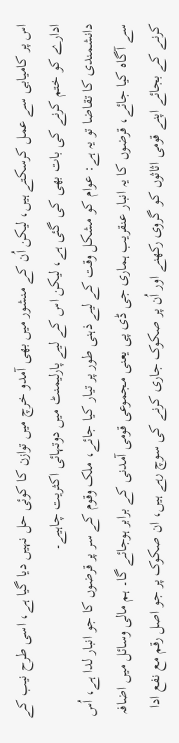اس پر کامیابی سے عمل کرسکتے ہیں، لیکن اُن کے منشور میں بھی آمدو خرچ میں توازن کا کوئی حل نہیں دیا گیا ہے، اسی طرح نیب کے ادارے کو ختم کرنے کی بات بھی کی گئی ہے، لیکن اس کے لیے پارلیمنٹ میں دوتہائی اکثریت چاہیے۔
دانشمندی کا تقاضا تو یہ ہے: عوام کو مشکل وقت کے لیے ذہنی طور پر تیار کیا جائے، ملک وقوم کے سر پر قرضوں کا جو انبار لدا ہے، اُس سے آگاہ کیا جائے، قرضوں کا یہ انبار عنقریب ہماری جی ڈی پی یعنی مجموعی قومی آمدنی کے برابر ہوجائے گا۔ ہم مالی وسائل میں اضافہ کرنے کے بجائے اپنے قومی اثاثوں کو گروی رکھنے اور اُن پر صکوک جاری کرنے کی سوچ رہے ہیں، ان صکوک پر جو اصل رقم مع نفع ادا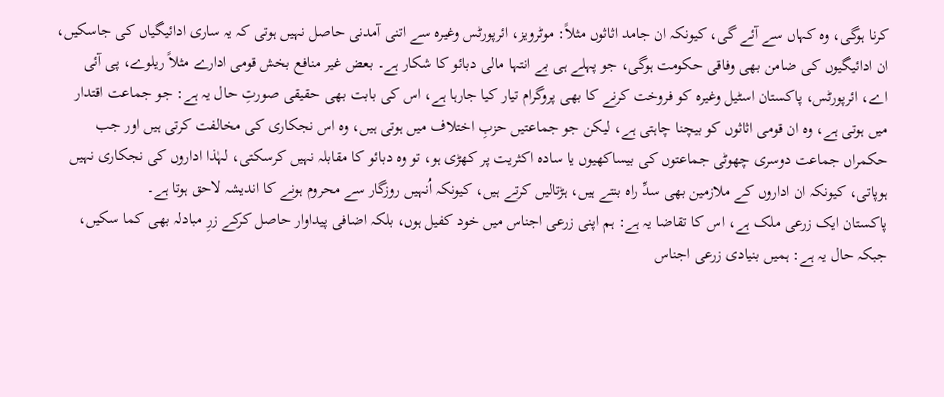کرنا ہوگی، وہ کہاں سے آئے گی، کیونکہ ان جامد اثاثوں مثلاً: موٹرویز، ائرپورٹس وغیرہ سے اتنی آمدنی حاصل نہیں ہوتی کہ یہ ساری ادائیگیاں کی جاسکیں، ان ادائیگیوں کی ضامن بھی وفاقی حکومت ہوگی، جو پہلے ہی بے انتہا مالی دبائو کا شکار ہے۔ بعض غیر منافع بخش قومی ادارے مثلاً ریلوے، پی آئی اے، ائرپورٹس، پاکستان اسٹیل وغیرہ کو فروخت کرنے کا بھی پروگرام تیار کیا جارہا ہے، اس کی بابت بھی حقیقی صورتِ حال یہ ہے: جو جماعت اقتدار میں ہوتی ہے، وہ ان قومی اثاثوں کو بیچنا چاہتی ہے، لیکن جو جماعتیں حزبِ اختلاف میں ہوتی ہیں، وہ اس نجکاری کی مخالفت کرتی ہیں اور جب حکمراں جماعت دوسری چھوٹی جماعتوں کی بیساکھیوں یا سادہ اکثریت پر کھڑی ہو، تو وہ دبائو کا مقابلہ نہیں کرسکتی، لہٰذا اداروں کی نجکاری نہیں ہوپاتی، کیونکہ ان اداروں کے ملازمین بھی سدِّ راہ بنتے ہیں، ہڑتالیں کرتے ہیں، کیونکہ اُنہیں روزگار سے محروم ہونے کا اندیشہ لاحق ہوتا ہے۔
پاکستان ایک زرعی ملک ہے، اس کا تقاضا یہ ہے: ہم اپنی زرعی اجناس میں خود کفیل ہوں، بلکہ اضافی پیداوار حاصل کرکے زرِ مبادلہ بھی کما سکیں، جبکہ حال یہ ہے: ہمیں بنیادی زرعی اجناس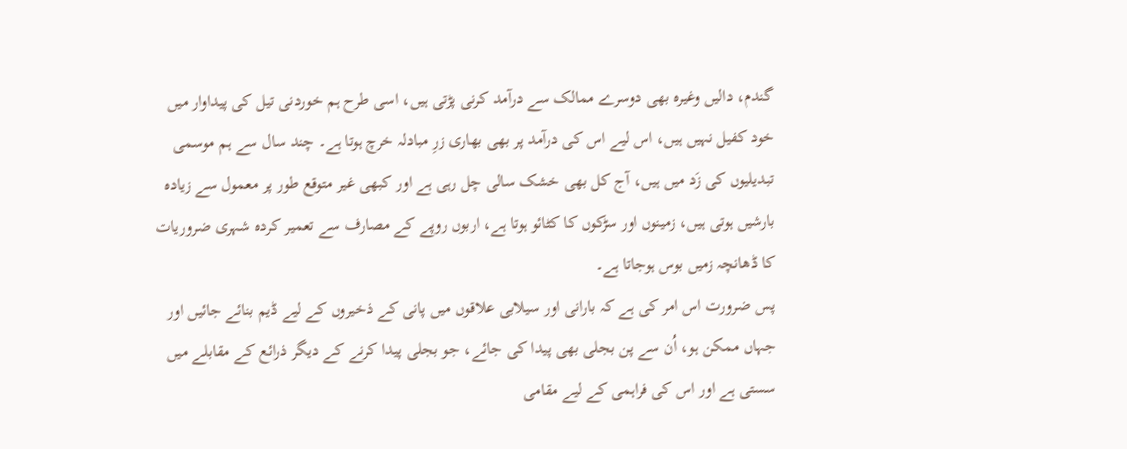گندم، دالیں وغیرہ بھی دوسرے ممالک سے درآمد کرنی پڑتی ہیں، اسی طرح ہم خوردنی تیل کی پیداوار میں خود کفیل نہیں ہیں، اس لیے اس کی درآمد پر بھی بھاری زرِ مبادلہ خرچ ہوتا ہے۔ چند سال سے ہم موسمی تبدیلیوں کی زَد میں ہیں، آج کل بھی خشک سالی چل رہی ہے اور کبھی غیر متوقع طور پر معمول سے زیادہ بارشیں ہوتی ہیں، زمینوں اور سڑکوں کا کٹائو ہوتا ہے، اربوں روپے کے مصارف سے تعمیر کردہ شہری ضروریات کا ڈھانچہ زمیں بوس ہوجاتا ہے۔
پس ضرورت اس امر کی ہے کہ بارانی اور سیلابی علاقوں میں پانی کے ذخیروں کے لیے ڈیم بنائے جائیں اور جہاں ممکن ہو، اُن سے پن بجلی بھی پیدا کی جائے، جو بجلی پیدا کرنے کے دیگر ذرائع کے مقابلے میں سستی ہے اور اس کی فراہمی کے لیے مقامی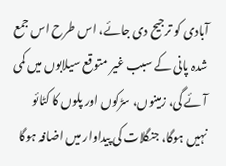آبادی کو ترجیح دی جائے، اس طرح اس جمع شدہ پانی کے سبب غیر متوقع سیلابوں میں کمی آئے گی، زمینوں، سڑکوں اور پلوں کا کٹائو نہیں ہوگا، جنگلات کی پیداوار میں اضافہ ہوگا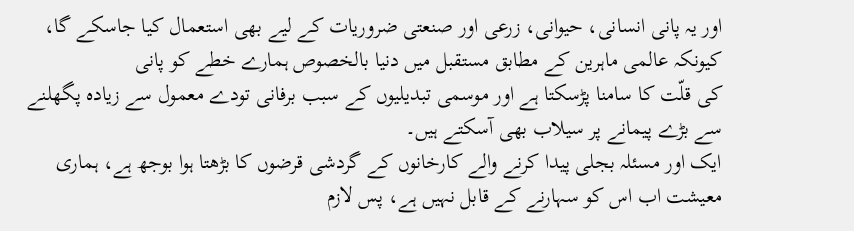اور یہ پانی انسانی، حیوانی، زرعی اور صنعتی ضروریات کے لیے بھی استعمال کیا جاسکے گا، کیونکہ عالمی ماہرین کے مطابق مستقبل میں دنیا بالخصوص ہمارے خطے کو پانی
کی قلّت کا سامنا پڑسکتا ہے اور موسمی تبدیلیوں کے سبب برفانی تودے معمول سے زیادہ پگھلنے سے بڑے پیمانے پر سیلاب بھی آسکتے ہیں۔
ایک اور مسئلہ بجلی پیدا کرنے والے کارخانوں کے گردشی قرضوں کا بڑھتا ہوا بوجھ ہے، ہماری معیشت اب اس کو سہارنے کے قابل نہیں ہے، پس لازم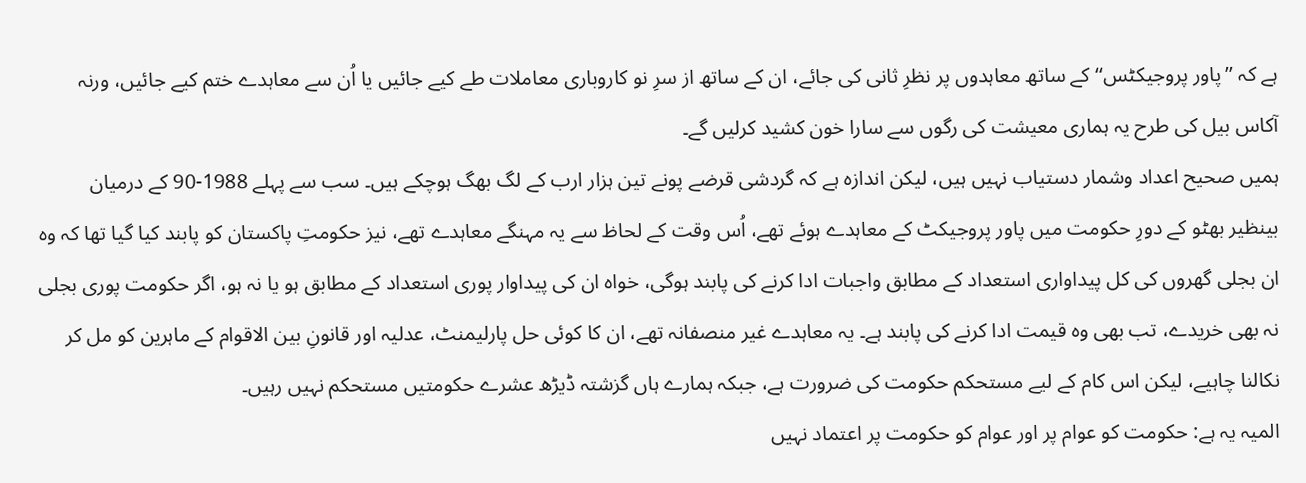ہے کہ ’’پاور پروجیکٹس‘‘ کے ساتھ معاہدوں پر نظرِ ثانی کی جائے، ان کے ساتھ از سرِ نو کاروباری معاملات طے کیے جائیں یا اُن سے معاہدے ختم کیے جائیں، ورنہ آکاس بیل کی طرح یہ ہماری معیشت کی رگوں سے سارا خون کشید کرلیں گے۔
ہمیں صحیح اعداد وشمار دستیاب نہیں ہیں، لیکن اندازہ ہے کہ گردشی قرضے پونے تین ہزار ارب کے لگ بھگ ہوچکے ہیں۔ سب سے پہلے 1988-90 کے درمیان بینظیر بھٹو کے دورِ حکومت میں پاور پروجیکٹ کے معاہدے ہوئے تھے، اُس وقت کے لحاظ سے یہ مہنگے معاہدے تھے، نیز حکومتِ پاکستان کو پابند کیا گیا تھا کہ وہ ان بجلی گھروں کی کل پیداواری استعداد کے مطابق واجبات ادا کرنے کی پابند ہوگی، خواہ ان کی پیداوار پوری استعداد کے مطابق ہو یا نہ ہو، اگر حکومت پوری بجلی نہ بھی خریدے، تب بھی وہ قیمت ادا کرنے کی پابند ہے۔ یہ معاہدے غیر منصفانہ تھے، ان کا کوئی حل پارلیمنٹ، عدلیہ اور قانونِ بین الاقوام کے ماہرین کو مل کر نکالنا چاہیے، لیکن اس کام کے لیے مستحکم حکومت کی ضرورت ہے، جبکہ ہمارے ہاں گزشتہ ڈیڑھ عشرے حکومتیں مستحکم نہیں رہیں۔
المیہ یہ ہے: حکومت کو عوام پر اور عوام کو حکومت پر اعتماد نہیں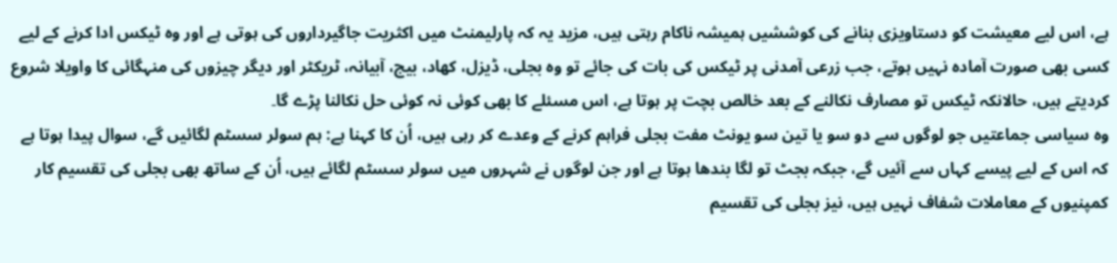ہے، اس لیے معیشت کو دستاویزی بنانے کی کوششیں ہمیشہ ناکام رہتی ہیں، مزید یہ کہ پارلیمنٹ میں اکثریت جاگیرداروں کی ہوتی ہے اور وہ ٹیکس ادا کرنے کے لیے کسی بھی صورت آمادہ نہیں ہوتے، جب زرعی آمدنی پر ٹیکس کی بات کی جائے تو وہ بجلی، ڈیزل، کھاد، بیج، آبیانہ، ٹریکٹر اور دیگر چیزوں کی منہگائی کا واویلا شروع کردیتے ہیں، حالانکہ ٹیکس تو مصارف نکالنے کے بعد خالص بچت پر ہوتا ہے، اس مسئلے کا بھی کوئی نہ کوئی حل نکالنا پڑے گا۔
وہ سیاسی جماعتیں جو لوگوں سے دو سو یا تین سو یونٹ مفت بجلی فراہم کرنے کے وعدے کر رہی ہیں، اُن کا کہنا ہے: ہم سولر سسٹم لگائیں گے، سوال پیدا ہوتا ہے کہ اس کے لیے پیسے کہاں سے آئیں گے، جبکہ بجٹ تو لگا بندھا ہوتا ہے اور جن لوگوں نے شہروں میں سولر سسٹم لگائے ہیں، اُن کے ساتھ بھی بجلی کی تقسیم کار کمپنیوں کے معاملات شفاف نہیں ہیں، نیز بجلی کی تقسیم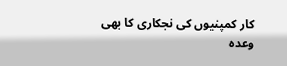کار کمپنیوں کی نجکاری کا بھی وعدہ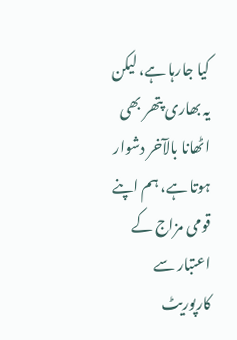کیا جارہا ہے، لیکن یہ بھاری پتھر بھی اٹھانا بالآخر دشوار ہوتا ہے، ہم اپنے قومی مزاج کے اعتبار سے کارپوریٹ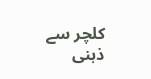کلچر سے ذہنی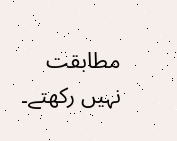مطابقت نہیں رکھتے۔